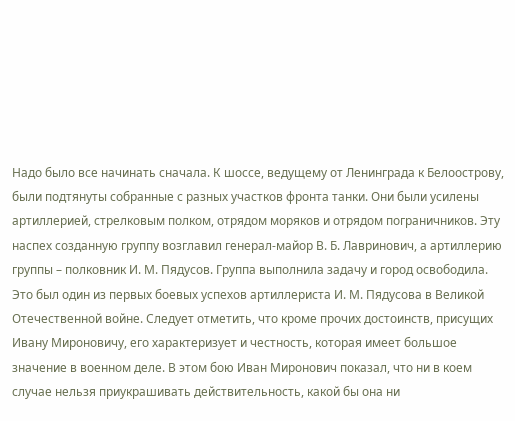Надо было все начинать сначала. К шоссе, ведущему от Ленинграда к Белоострову, были подтянуты собранные с разных участков фронта танки. Они были усилены артиллерией, стрелковым полком, отрядом моряков и отрядом пограничников. Эту наспех созданную группу возглавил генерал-майор В. Б. Лавринович, а артиллерию группы – полковник И. М. Пядусов. Группа выполнила задачу и город освободила. Это был один из первых боевых успехов артиллериста И. М. Пядусова в Великой Отечественной войне. Следует отметить, что кроме прочих достоинств, присущих Ивану Мироновичу, его характеризует и честность, которая имеет большое значение в военном деле. В этом бою Иван Миронович показал, что ни в коем случае нельзя приукрашивать действительность, какой бы она ни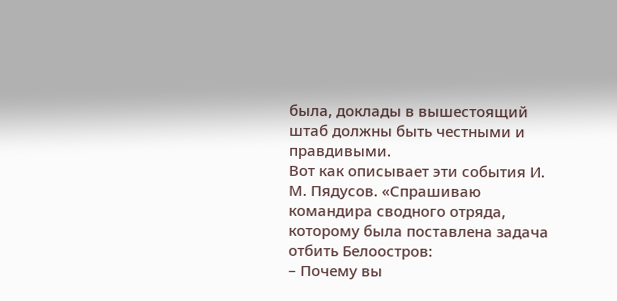была, доклады в вышестоящий штаб должны быть честными и правдивыми.
Вот как описывает эти события И. М. Пядусов. «Спрашиваю командира сводного отряда, которому была поставлена задача отбить Белоостров:
– Почему вы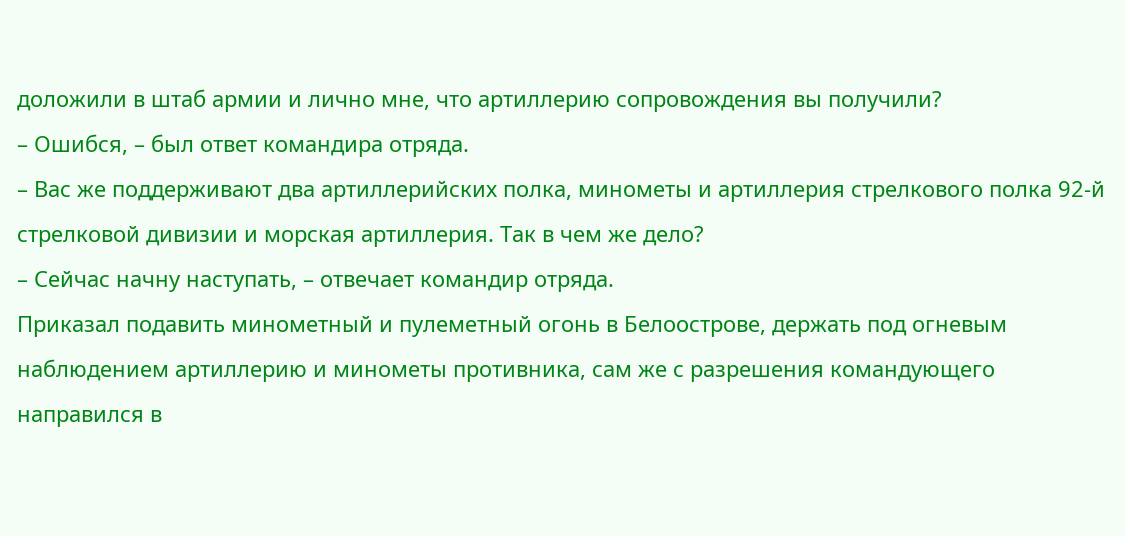доложили в штаб армии и лично мне, что артиллерию сопровождения вы получили?
– Ошибся, – был ответ командира отряда.
– Вас же поддерживают два артиллерийских полка, минометы и артиллерия стрелкового полка 92-й стрелковой дивизии и морская артиллерия. Так в чем же дело?
– Сейчас начну наступать, – отвечает командир отряда.
Приказал подавить минометный и пулеметный огонь в Белоострове, держать под огневым наблюдением артиллерию и минометы противника, сам же с разрешения командующего направился в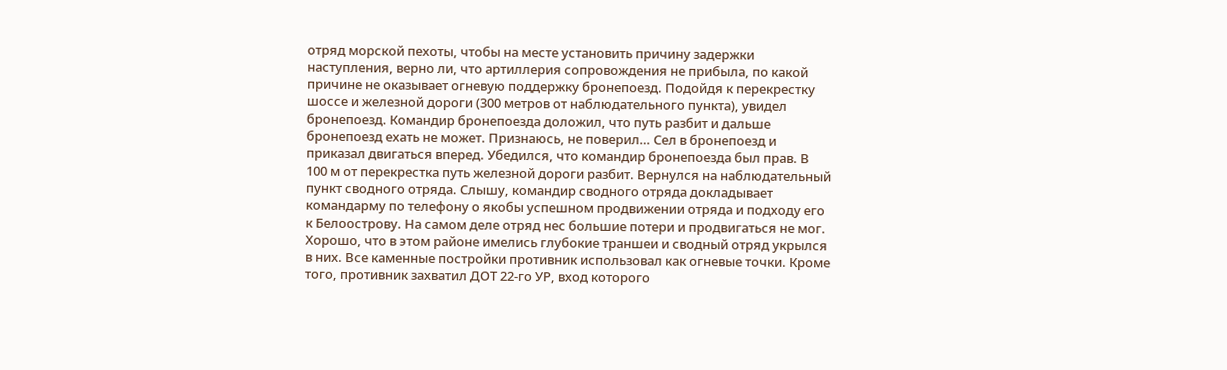отряд морской пехоты, чтобы на месте установить причину задержки наступления, верно ли, что артиллерия сопровождения не прибыла, по какой причине не оказывает огневую поддержку бронепоезд. Подойдя к перекрестку шоссе и железной дороги (300 метров от наблюдательного пункта), увидел бронепоезд. Командир бронепоезда доложил, что путь разбит и дальше бронепоезд ехать не может. Признаюсь, не поверил… Сел в бронепоезд и приказал двигаться вперед. Убедился, что командир бронепоезда был прав. В 100 м от перекрестка путь железной дороги разбит. Вернулся на наблюдательный пункт сводного отряда. Слышу, командир сводного отряда докладывает командарму по телефону о якобы успешном продвижении отряда и подходу его к Белоострову. На самом деле отряд нес большие потери и продвигаться не мог. Хорошо, что в этом районе имелись глубокие траншеи и сводный отряд укрылся в них. Все каменные постройки противник использовал как огневые точки. Кроме того, противник захватил ДОТ 22-го УР, вход которого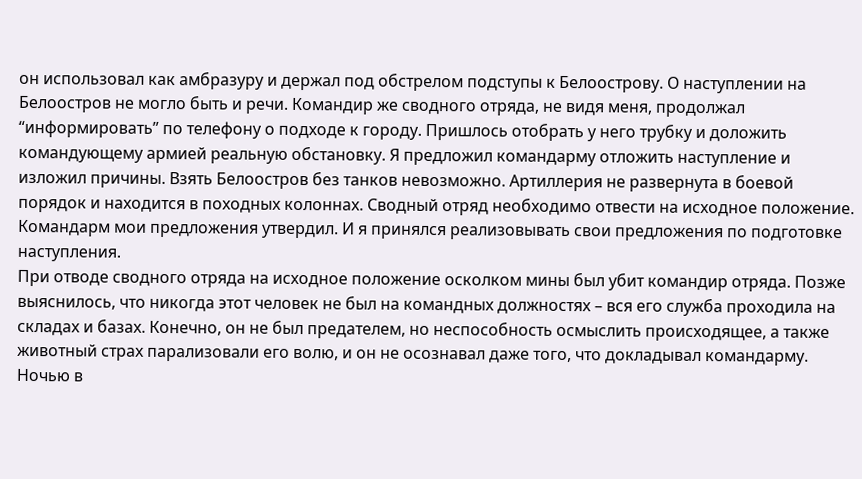он использовал как амбразуру и держал под обстрелом подступы к Белоострову. О наступлении на Белоостров не могло быть и речи. Командир же сводного отряда, не видя меня, продолжал “информировать” по телефону о подходе к городу. Пришлось отобрать у него трубку и доложить командующему армией реальную обстановку. Я предложил командарму отложить наступление и изложил причины. Взять Белоостров без танков невозможно. Артиллерия не развернута в боевой порядок и находится в походных колоннах. Сводный отряд необходимо отвести на исходное положение. Командарм мои предложения утвердил. И я принялся реализовывать свои предложения по подготовке наступления.
При отводе сводного отряда на исходное положение осколком мины был убит командир отряда. Позже выяснилось, что никогда этот человек не был на командных должностях – вся его служба проходила на складах и базах. Конечно, он не был предателем, но неспособность осмыслить происходящее, а также животный страх парализовали его волю, и он не осознавал даже того, что докладывал командарму.
Ночью в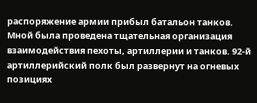распоряжение армии прибыл батальон танков. Мной была проведена тщательная организация взаимодействия пехоты, артиллерии и танков. 92-й артиллерийский полк был развернут на огневых позициях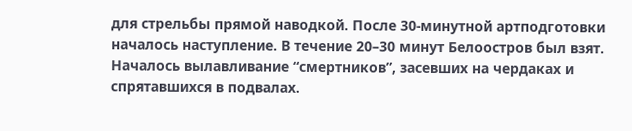для стрельбы прямой наводкой. После 30-минутной артподготовки началось наступление. В течение 20–30 минут Белоостров был взят. Началось вылавливание “смертников”, засевших на чердаках и спрятавшихся в подвалах.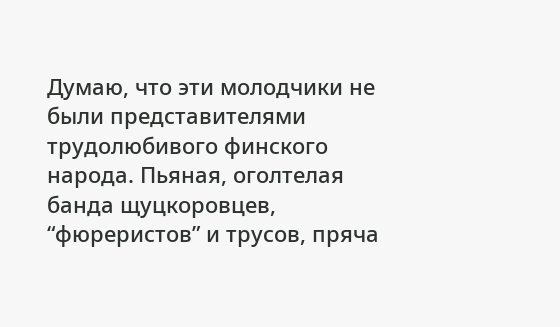Думаю, что эти молодчики не были представителями трудолюбивого финского народа. Пьяная, оголтелая банда щуцкоровцев, “фюреристов” и трусов, пряча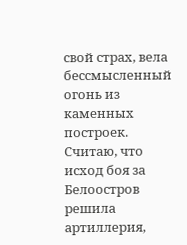свой страх, вела бессмысленный огонь из каменных построек.
Считаю, что исход боя за Белоостров решила артиллерия,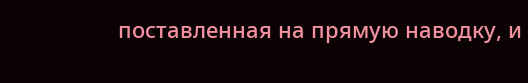поставленная на прямую наводку, и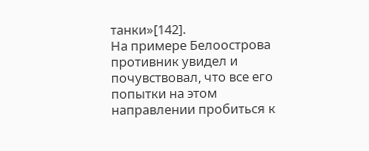танки»[142].
На примере Белоострова противник увидел и почувствовал, что все его попытки на этом направлении пробиться к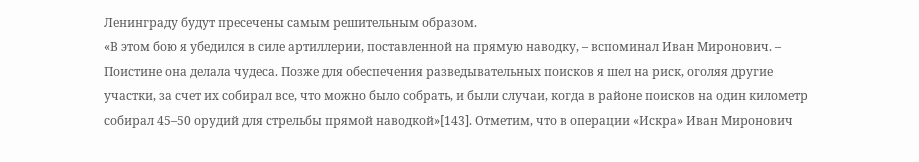Ленинграду будут пресечены самым решительным образом.
«В этом бою я убедился в силе артиллерии, поставленной на прямую наводку, – вспоминал Иван Миронович. – Поистине она делала чудеса. Позже для обеспечения разведывательных поисков я шел на риск, оголяя другие участки, за счет их собирал все, что можно было собрать, и были случаи, когда в районе поисков на один километр собирал 45–50 орудий для стрельбы прямой наводкой»[143]. Отметим, что в операции «Искра» Иван Миронович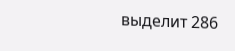выделит 286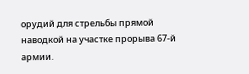орудий для стрельбы прямой наводкой на участке прорыва 67-й армии.